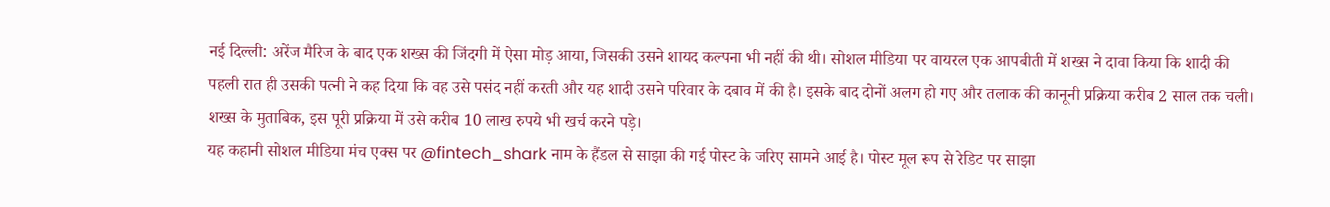नई दिल्ली: अरेंज मैरिज के बाद एक शख्स की जिंदगी में ऐसा मोड़ आया, जिसकी उसने शायद कल्पना भी नहीं की थी। सोशल मीडिया पर वायरल एक आपबीती में शख्स ने दावा किया कि शादी की पहली रात ही उसकी पत्नी ने कह दिया कि वह उसे पसंद नहीं करती और यह शादी उसने परिवार के दबाव में की है। इसके बाद दोनों अलग हो गए और तलाक की कानूनी प्रक्रिया करीब 2 साल तक चली। शख्स के मुताबिक, इस पूरी प्रक्रिया में उसे करीब 10 लाख रुपये भी खर्च करने पड़े।
यह कहानी सोशल मीडिया मंच एक्स पर @fintech_shark नाम के हैंडल से साझा की गई पोस्ट के जरिए सामने आई है। पोस्ट मूल रूप से रेडिट पर साझा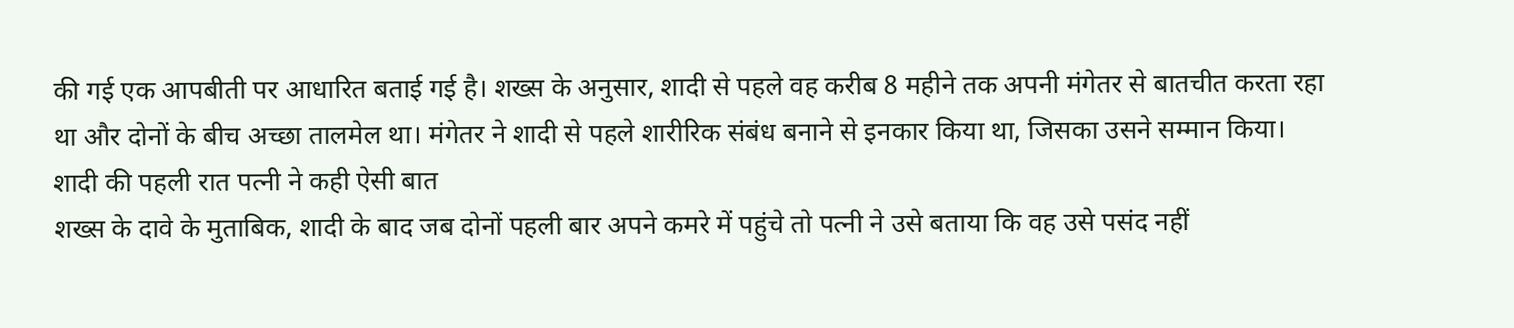की गई एक आपबीती पर आधारित बताई गई है। शख्स के अनुसार, शादी से पहले वह करीब 8 महीने तक अपनी मंगेतर से बातचीत करता रहा था और दोनों के बीच अच्छा तालमेल था। मंगेतर ने शादी से पहले शारीरिक संबंध बनाने से इनकार किया था, जिसका उसने सम्मान किया।
शादी की पहली रात पत्नी ने कही ऐसी बात
शख्स के दावे के मुताबिक, शादी के बाद जब दोनों पहली बार अपने कमरे में पहुंचे तो पत्नी ने उसे बताया कि वह उसे पसंद नहीं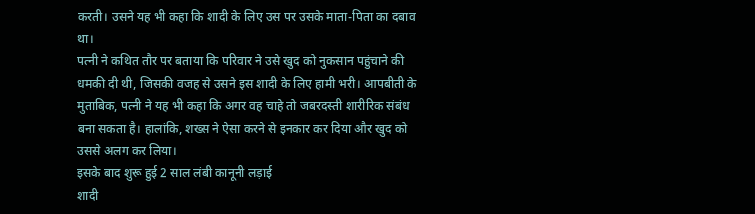करती। उसने यह भी कहा कि शादी के लिए उस पर उसके माता-पिता का दबाव था।
पत्नी ने कथित तौर पर बताया कि परिवार ने उसे खुद को नुकसान पहुंचाने की धमकी दी थी, जिसकी वजह से उसने इस शादी के लिए हामी भरी। आपबीती के मुताबिक, पत्नी ने यह भी कहा कि अगर वह चाहे तो जबरदस्ती शारीरिक संबंध बना सकता है। हालांकि, शख्स ने ऐसा करने से इनकार कर दिया और खुद को उससे अलग कर लिया।
इसके बाद शुरू हुई 2 साल लंबी कानूनी लड़ाई
शादी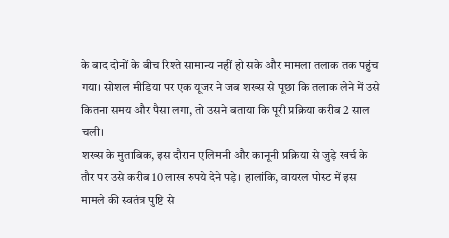के बाद दोनों के बीच रिश्ते सामान्य नहीं हो सके और मामला तलाक तक पहुंच गया। सोशल मीडिया पर एक यूजर ने जब शख्स से पूछा कि तलाक लेने में उसे कितना समय और पैसा लगा, तो उसने बताया कि पूरी प्रक्रिया करीब 2 साल चली।
शख्स के मुताबिक, इस दौरान एलिमनी और कानूनी प्रक्रिया से जुड़े खर्च के तौर पर उसे करीब 10 लाख रुपये देने पड़े। हालांकि, वायरल पोस्ट में इस मामले की स्वतंत्र पुष्टि से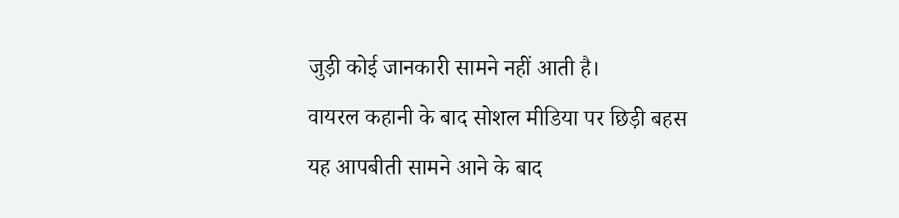जुड़ी कोई जानकारी सामने नहीं आती है।
वायरल कहानी के बाद सोशल मीडिया पर छिड़ी बहस
यह आपबीती सामने आने के बाद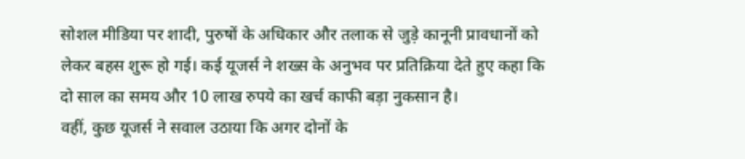सोशल मीडिया पर शादी, पुरुषों के अधिकार और तलाक से जुड़े कानूनी प्रावधानों को लेकर बहस शुरू हो गई। कई यूजर्स ने शख्स के अनुभव पर प्रतिक्रिया देते हुए कहा कि दो साल का समय और 10 लाख रुपये का खर्च काफी बड़ा नुकसान है।
वहीं, कुछ यूजर्स ने सवाल उठाया कि अगर दोनों के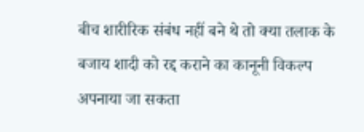बीच शारीरिक संबंध नहीं बने थे तो क्या तलाक के बजाय शादी को रद्द कराने का कानूनी विकल्प अपनाया जा सकता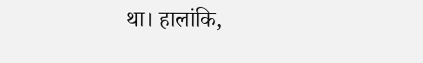था। हालांकि,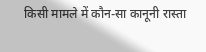किसी मामले में कौन-सा कानूनी रास्ता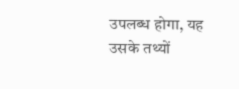उपलब्ध होगा, यह उसके तथ्यों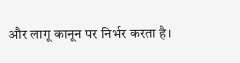और लागू कानून पर निर्भर करता है।